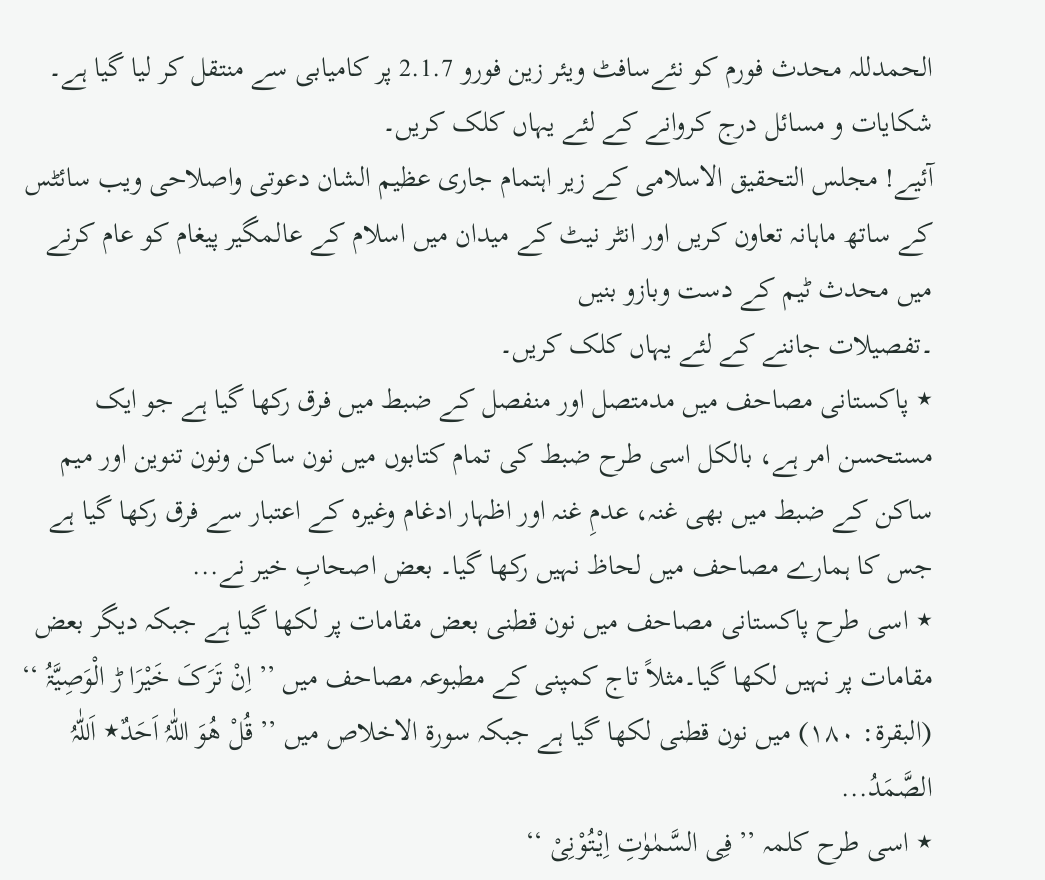الحمدللہ محدث فورم کو نئےسافٹ ویئر زین فورو 2.1.7 پر کامیابی سے منتقل کر لیا گیا ہے۔ شکایات و مسائل درج کروانے کے لئے یہاں کلک کریں۔
آئیے! مجلس التحقیق الاسلامی کے زیر اہتمام جاری عظیم الشان دعوتی واصلاحی ویب سائٹس کے ساتھ ماہانہ تعاون کریں اور انٹر نیٹ کے میدان میں اسلام کے عالمگیر پیغام کو عام کرنے میں محدث ٹیم کے دست وبازو بنیں
۔تفصیلات جاننے کے لئے یہاں کلک کریں۔
٭ پاکستانی مصاحف میں مدمتصل اور منفصل کے ضبط میں فرق رکھا گیا ہے جو ایک مستحسن امر ہے، بالکل اسی طرح ضبط کی تمام کتابوں میں نون ساکن ونون تنوین اور میم ساکن کے ضبط میں بھی غنہ، عدمِ غنہ اور اظہار ادغام وغیرہ کے اعتبار سے فرق رکھا گیا ہے جس کا ہمارے مصاحف میں لحاظ نہیں رکھا گیا۔ بعض اصحابِ خیر نے...
٭ اسی طرح پاکستانی مصاحف میں نون قطنی بعض مقامات پر لکھا گیا ہے جبکہ دیگر بعض مقامات پر نہیں لکھا گیا۔مثلاً تاج کمپنی کے مطبوعہ مصاحف میں ’’ اِنْ تَرَکَ خَیْرَا ڑ الْوَصِیَّۃُ ‘‘ (البقرۃ: ۱۸۰) میں نون قطنی لکھا گیا ہے جبکہ سورۃ الاخلاص میں ’’ قُلْ ھُوَ اللّٰہُ اَحَدٌ٭ اَللّٰہُ الصَّمَدُ...
٭ اسی طرح کلمہ ’’ فِی السَّمٰوٰتِ اِیْتُوْنِیْ ‘‘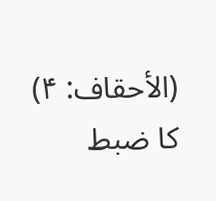(الأحقاف: ۴) کا ضبط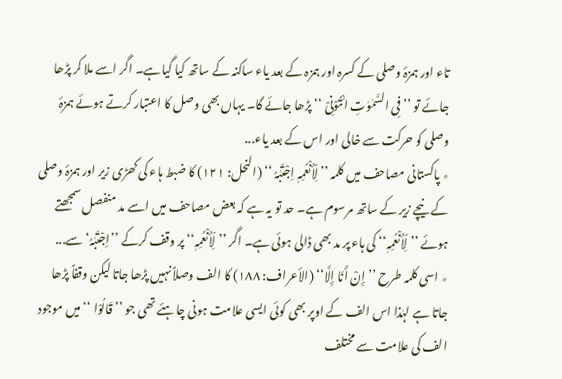تاء اور ہمزۂ وصلی کے کسرہ اور ہمزہ کے بعد یاء ساکنہ کے ساتھ کیا گیاہے۔ اگر اسے ملا کر پڑھا جائے تو ’’ فِی السَّمٰوٰتِ ائْتُوْنِیْ ‘‘ پڑھا جائے گا۔ یہاں بھی وصل کا اعتبار کرتے ہوئے ہمزۂ وصلی کو حرکت سے خالی اور اس کے بعد یاء...
٭ پاکستانی مصاحف میں کلمہ ’’ لِّأَنْعُمِہٖ اِجْتَبٰہُ ‘‘ (النحل: ۱۲۱) کا ضبط ہاء کی کھڑی زیر اور ہمزۂ وصلی کے نیچے زیر کے ساتھ مرسوم ہے۔ حد تو یہ ہے کہ بعض مصاحف میں اسے مد منفصل سمجھتے ہوئے ’’لِّأَنْعُمِہٖ‘‘ کی ہاء پر مد بھی ڈالی ہوئی ہے۔ اگر ’’لِّأَنْعُمِہٖ‘‘ پر وقف کرکے ’’اِجْتَبٰہُ‘ سے...
٭ اسی کلمہ طرح ’’إِنْ أَنَا إِلَّا‘‘ (الأعراف: ۱۸۸) کا الف وصلاً نہیں پڑھا جاتا لیکن وقفاً پڑھا جاتا ہے لہٰذا اس الف کے اوپر بھی کوئی ایسی علامت ہونی چاہئے تھی جو ’’ قَالُوْا ‘‘ میں موجود الف کی علامت سے مختلف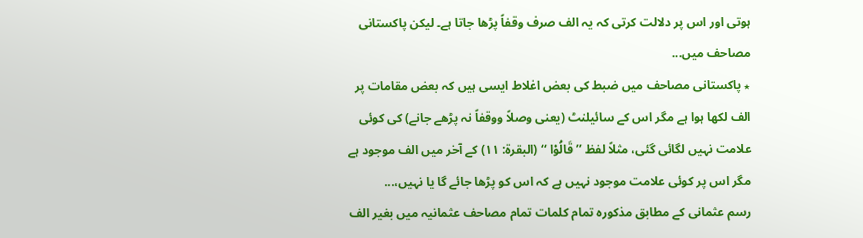ہوتی اور اس پر دلالت کرتی کہ یہ الف صرف وقفاً پڑھا جاتا ہے۔ لیکن پاکستانی مصاحف میں...
٭ پاکستانی مصاحف میں ضبط کی بعض اغلاط ایسی ہیں کہ بعض مقامات پر الف لکھا ہوا ہے مگر اس کے سائیلنٹ (یعنی وصلاً ووقفاً نہ پڑھے جانے) کی کوئی علامت نہیں لگائی گئی، مثلاً لفظ ’’ قَالُوْا ‘‘ (البقرۃ: ۱۱) کے آخر میں الف موجود ہے مگر اس پر کوئی علامت موجود نہیں ہے کہ اس کو پڑھا جائے گا یا نہیں،...
رسم عثمانی کے مطابق مذکورہ تمام کلمات تمام مصاحف عثمانیہ میں بغیر الف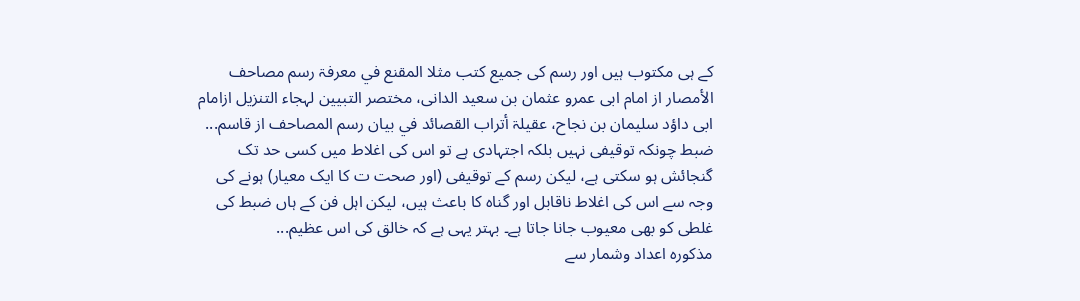کے ہی مکتوب ہیں اور رسم کی جمیع کتب مثلا المقنع في معرفۃ رسم مصاحف الأمصار از امام ابی عمرو عثمان بن سعید الدانی، مختصر التبیین لہجاء التنزیل ازامام ابی داؤد سلیمان بن نجاح، عقیلۃ أتراب القصائد في بیان رسم المصاحف از قاسم...
ضبط چونکہ توقیفی نہیں بلکہ اجتہادی ہے تو اس کی اغلاط میں کسی حد تک گنجائش ہو سکتی ہے، لیکن رسم کے توقیفی (اور صحت ت کا ایک معیار) ہونے کی وجہ سے اس کی اغلاط ناقابل اور گناہ کا باعث ہیں، لیکن اہل فن کے ہاں ضبط کی غلطی کو بھی معیوب جانا جاتا ہے۔ بہتر یہی ہے کہ خالق کی اس عظیم...
مذکورہ اعداد وشمار سے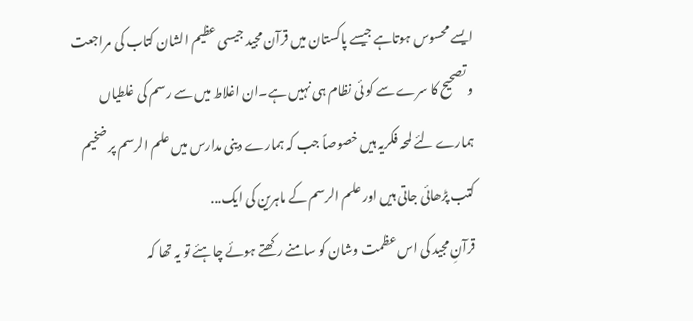ایسے محسوس ہوتاہے جیسے پاکستان میں قرآن مجید جیسی عظیم الشان کتاب کی مراجعت و تصحیح کا سرے سے کو ئی نظام ہی نہیں ہے۔ان اغلاط میں سے رسم کی غلطیاں ہمارے لئے لمحہ فکریہ ہیں خصوصاً جب کہ ہمارے دینی مدارس میں علم الرسم پر ضخیم کتب پڑھائی جاتی ہیں اور علم الرسم کے ماہرین کی ایک...
قرآنِ مجید کی اس عظمت وشان کو سامنے رکھتے ہوئے چاہئے تو یہ تھا کہ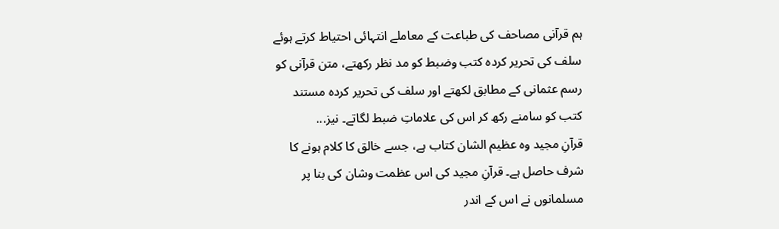ہم قرآنی مصاحف کی طباعت کے معاملے انتہائی احتیاط کرتے ہوئے سلف کی تحریر کردہ کتب وضبط کو مد نظر رکھتے، متن قرآنی کو رسم عثمانی کے مطابق لکھتے اور سلف کی تحریر کردہ مستند کتب کو سامنے رکھ کر اس کی علاماتِ ضبط لگاتے۔ نیز...
قرآنِ مجید وہ عظیم الشان کتاب ہے، جسے خالق کا کلام ہونے کا شرف حاصل ہے۔ قرآنِ مجید کی اس عظمت وشان کی بنا پر مسلمانوں نے اس کے اندر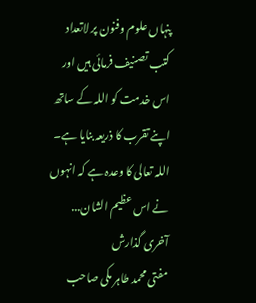پنہاں علوم وفنون پر لاتعداد کتب تصنیف فرمائی ہیں اور اس خدمت کو اللہ کے ساتھ اپنے تقرب کا ذریعہ بنایا ہے۔ اللہ تعالی کا وعدہ ہے کہ انہوں نے اس عظیم الشان...
آخری گذارش
مفتی محمد طاہر مکی صاحب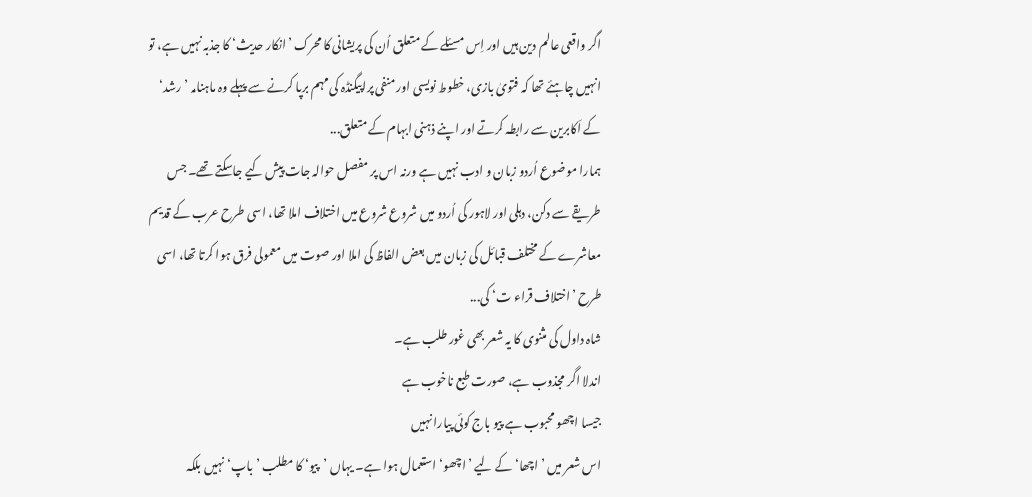اگر واقعی عالم دین ہیں اور اِس مسئلے کے متعلق اُن کی پریشانی کا محرک ’انکار حدیث‘ کا جذبہ نہیں ہے، تو انہیں چاہئے تھا کہ فتویٰ بازی، خطوط نویسی اور منفی پراپیگنڈہ کی مہم برپا کرنے سے پہلے وہ ماہنامہ ’رشد‘ کے اَکابرین سے رابطہ کرتے اور اپنے ذہنی ابہام کے متعلق...
ہمارا موضوع اُردو زبان و ادب نہیں ہے ورنہ اس پر مفصل حوالہ جات پیش کیے جاسکتے تھے۔ جس طریقے سے دکن، دہلی اور لاہور کی اُردو میں شروع شروع میں اختلاف املا تھا، اسی طرح عرب کے قدیم معاشرے کے مختلف قبائل کی زبان میں بعض الفاظ کی املا اور صوت میں معمولی فرق ہوا کرتا تھا، اسی طرح ’اختلاف قراء ت‘ کی...
شاہ داول کی مثنوی کا یہ شعر بھی غور طلب ہے۔
اندلا اگر مجذوب ہے، صورت طبع ناخوب ہے
جیسا اچھو محبوب ہے پیو باج کوئی پیارا نہیں
اس شعر میں ’اچھا‘ کے لیے ’اچھو‘ استعمال ہوا ہے۔ یہاں ’پیو‘ کا مطلب ’باپ‘ نہیں بلکہ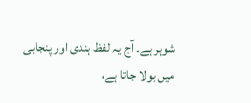شوہر ہے۔ آج یہ لفظ ہندی اور پنجابی میں بولا جاتا ہے،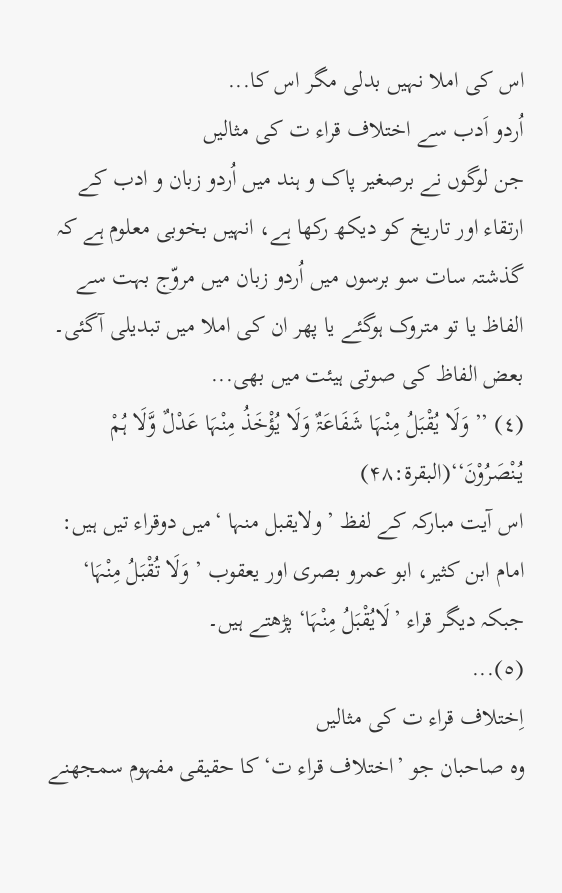اس کی املا نہیں بدلی مگر اس کا...
اُردو اَدب سے اختلاف قراء ت کی مثالیں
جن لوگوں نے برصغیر پاک و ہند میں اُردو زبان و ادب کے ارتقاء اور تاریخ کو دیکھ رکھا ہے، انہیں بخوبی معلوم ہے کہ گذشتہ سات سو برسوں میں اُردو زبان میں مروّج بہت سے الفاظ یا تو متروک ہوگئے یا پھر ان کی املا میں تبدیلی آگئی۔ بعض الفاظ کی صوتی ہیئت میں بھی...
(٤) ’’ وَلَا یُقْبَلُ مِنْہَا شَفَاعَۃٌ وَلَا یُؤْخَذُ مِنْہَا عَدْلٌ وَّلَا ہُمْ یُنْصَرُوْنَ‘‘(البقرۃ:۴۸)
اس آیت مبارکہ کے لفظ ’ ولایقبل منہا ‘میں دوقراء تیں ہیں: امام ابن کثیر، ابو عمرو بصری اور یعقوب ’ وَلَا تُقْبَلُ مِنْہَا‘ جبکہ دیگر قراء ’لَایُقْبَلُ مِنْہَا‘ پڑھتے ہیں۔
(٥)...
اِختلاف قراء ت کی مثالیں
وہ صاحبان جو ’اختلاف قراء ت‘ کا حقیقی مفہوم سمجھنے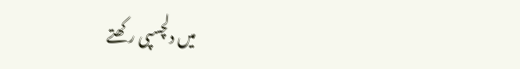میں دلچسپی رکھتے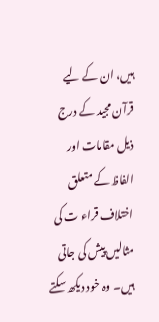ہیں، ان کے لیے قرآن مجید کے درج ذیل مقامات اور الفاظ کے متعلق اختلاف قراء ت کی مثالیں پیش کی جاتی ہیں۔ وہ خود دیکھ سکتے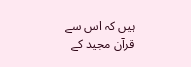ہیں کہ اس سے قرآن مجید کے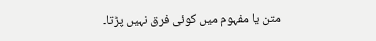متن یا مفہوم میں کوئی فرق نہیں پڑتا۔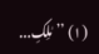(١) ’’مٰلِکِ...